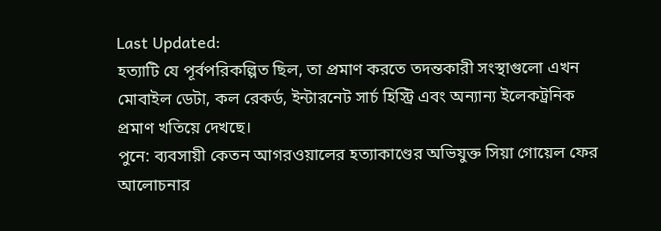Last Updated:
হত্যাটি যে পূর্বপরিকল্পিত ছিল, তা প্রমাণ করতে তদন্তকারী সংস্থাগুলো এখন মোবাইল ডেটা, কল রেকর্ড, ইন্টারনেট সার্চ হিস্ট্রি এবং অন্যান্য ইলেকট্রনিক প্রমাণ খতিয়ে দেখছে।
পুনে: ব্যবসায়ী কেতন আগরওয়ালের হত্যাকাণ্ডের অভিযুক্ত সিয়া গোয়েল ফের আলোচনার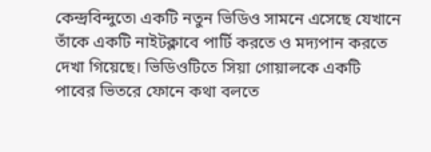কেন্দ্রবিন্দুতে৷ একটি নতুন ভিডিও সামনে এসেছে যেখানে তাঁকে একটি নাইটক্লাবে পার্টি করতে ও মদ্যপান করতে দেখা গিয়েছে। ভিডিওটিতে সিয়া গোয়ালকে একটি পাবের ভিতরে ফোনে কথা বলতে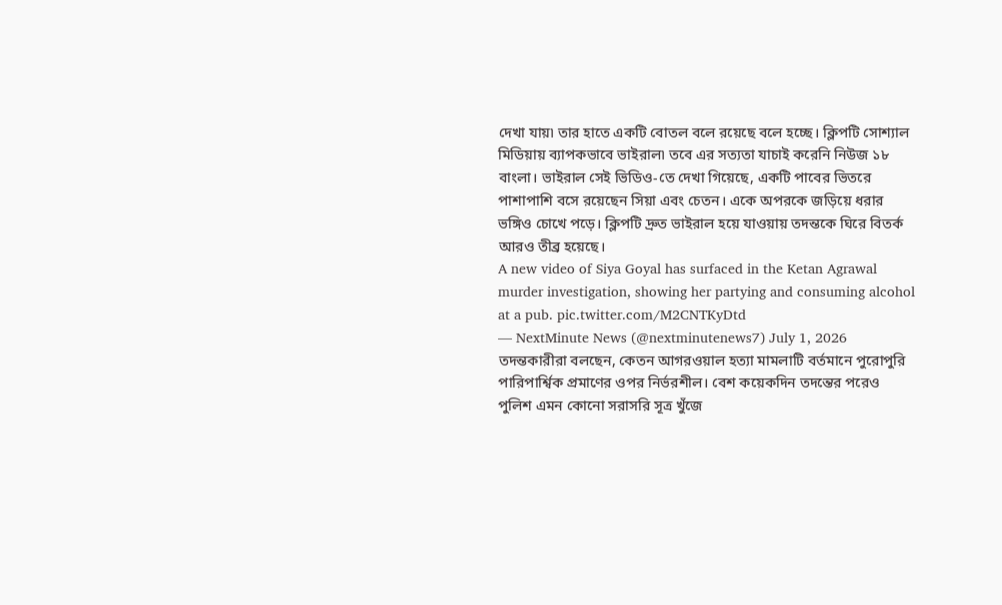দেখা যায়৷ তার হাতে একটি বোতল বলে রয়েছে বলে হচ্ছে। ক্লিপটি সোশ্যাল মিডিয়ায় ব্যাপকভাবে ভাইরাল৷ তবে এর সত্যতা যাচাই করেনি নিউজ ১৮ বাংলা। ভাইরাল সেই ভিডিও-তে দেখা গিয়েছে, একটি পাবের ভিতরে পাশাপাশি বসে রয়েছেন সিয়া এবং চেতন। একে অপরকে জড়িয়ে ধরার ভঙ্গিও চোখে পড়ে। ক্লিপটি দ্রুত ভাইরাল হয়ে যাওয়ায় তদন্তকে ঘিরে বিতর্ক আরও তীব্র হয়েছে।
A new video of Siya Goyal has surfaced in the Ketan Agrawal murder investigation, showing her partying and consuming alcohol at a pub. pic.twitter.com/M2CNTKyDtd
— NextMinute News (@nextminutenews7) July 1, 2026
তদন্তকারীরা বলছেন, কেতন আগরওয়াল হত্যা মামলাটি বর্তমানে পুরোপুরি পারিপার্শ্বিক প্রমাণের ওপর নির্ভরশীল। বেশ কয়েকদিন তদন্তের পরেও পুলিশ এমন কোনো সরাসরি সূত্র খুঁজে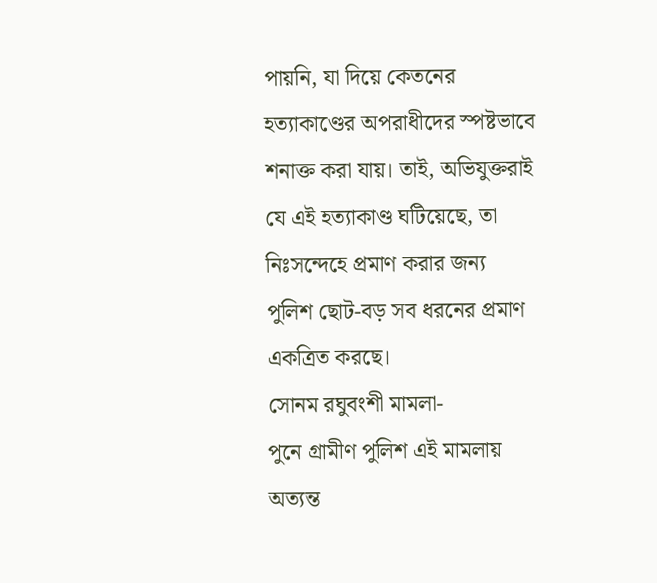পায়নি, যা দিয়ে কেতনের হত্যাকাণ্ডের অপরাধীদের স্পষ্টভাবে শনাক্ত করা যায়। তাই, অভিযুক্তরাই যে এই হত্যাকাণ্ড ঘটিয়েছে, তা নিঃসন্দেহে প্রমাণ করার জন্য পুলিশ ছোট-বড় সব ধরনের প্রমাণ একত্রিত করছে।
সোনম রঘুবংশী মামলা-
পুনে গ্রামীণ পুলিশ এই মামলায় অত্যন্ত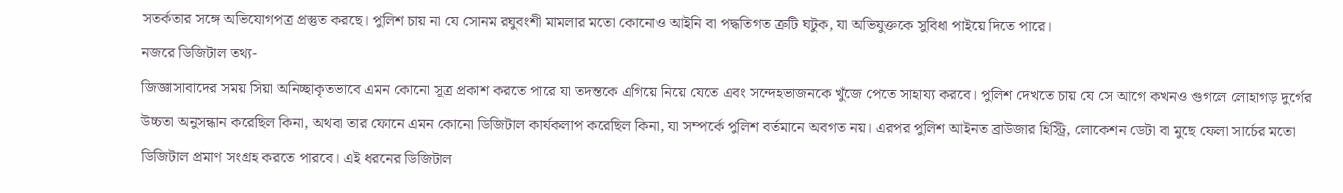সতর্কতার সঙ্গে অভিযোগপত্র প্রস্তুত করছে। পুলিশ চায় না যে সোনম রঘুবংশী মামলার মতো কোনোও আইনি বা পদ্ধতিগত ত্রুটি ঘটুক, যা অভিযুক্তকে সুবিধা পাইয়ে দিতে পারে।
নজরে ডিজিটাল তথ্য-
জিজ্ঞাসাবাদের সময় সিয়া অনিচ্ছাকৃতভাবে এমন কোনো সূত্র প্রকাশ করতে পারে যা তদন্তকে এগিয়ে নিয়ে যেতে এবং সন্দেহভাজনকে খুঁজে পেতে সাহায্য করবে। পুলিশ দেখতে চায় যে সে আগে কখনও গুগলে লোহাগড় দুর্গের উচ্চতা অনুসন্ধান করেছিল কিনা, অথবা তার ফোনে এমন কোনো ডিজিটাল কার্যকলাপ করেছিল কিনা, যা সম্পর্কে পুলিশ বর্তমানে অবগত নয়। এরপর পুলিশ আইনত ব্রাউজার হিস্ট্রি, লোকেশন ডেটা বা মুছে ফেলা সার্চের মতো ডিজিটাল প্রমাণ সংগ্রহ করতে পারবে। এই ধরনের ডিজিটাল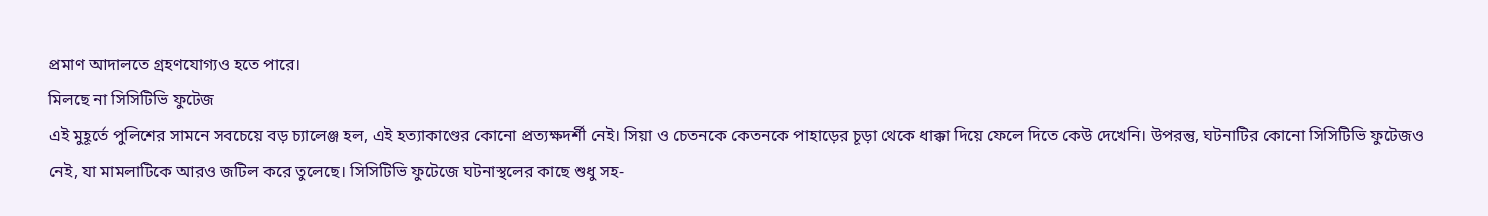প্রমাণ আদালতে গ্রহণযোগ্যও হতে পারে।
মিলছে না সিসিটিভি ফুটেজ
এই মুহূর্তে পুলিশের সামনে সবচেয়ে বড় চ্যালেঞ্জ হল, এই হত্যাকাণ্ডের কোনো প্রত্যক্ষদর্শী নেই। সিয়া ও চেতনকে কেতনকে পাহাড়ের চূড়া থেকে ধাক্কা দিয়ে ফেলে দিতে কেউ দেখেনি। উপরন্তু, ঘটনাটির কোনো সিসিটিভি ফুটেজও নেই, যা মামলাটিকে আরও জটিল করে তুলেছে। সিসিটিভি ফুটেজে ঘটনাস্থলের কাছে শুধু সহ-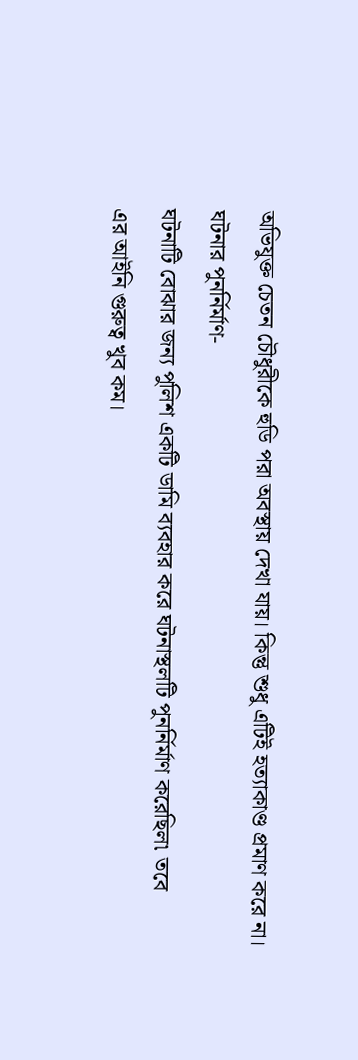অভিযুক্ত চেতন চৌধুরীকে হুডি পরা অবস্থায় দেখা যায়। কিন্তু শুধু এটিই হত্যাকাণ্ড প্রমাণ করে না।
ঘটনার পুনর্নির্মাণ-
ঘটনাটি বোঝার জন্য পুলিশ একটি ডামি ব্যবহার করে ঘটনাস্থলটি পুনর্নির্মাণ করেছিল৷ তবে
এর আইনি গুরুত্ব খুব কম।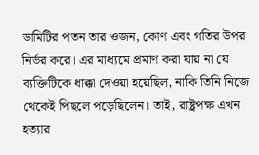ডামিটির পতন তার ওজন, কোণ এবং গতির উপর নির্ভর করে। এর মাধ্যমে প্রমাণ করা যায় না যে ব্যক্তিটিকে ধাক্কা দেওয়া হয়েছিল, নাকি তিনি নিজে থেকেই পিছলে পড়েছিলেন। তাই, রাষ্ট্রপক্ষ এখন হত্যার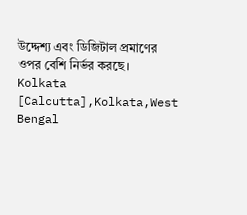উদ্দেশ্য এবং ডিজিটাল প্রমাণের ওপর বেশি নির্ভর করছে।
Kolkata [Calcutta],Kolkata,West Bengal